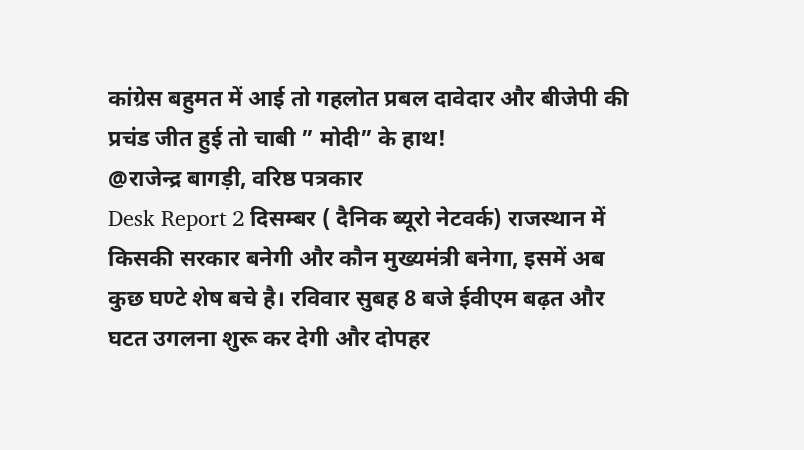कांग्रेस बहुमत में आई तो गहलोत प्रबल दावेदार और बीजेपी की प्रचंड जीत हुई तो चाबी ” मोदी” के हाथ!
@राजेन्द्र बागड़ी, वरिष्ठ पत्रकार
Desk Report 2 दिसम्बर ( दैनिक ब्यूरो नेटवर्क) राजस्थान में किसकी सरकार बनेगी और कौन मुख्यमंत्री बनेगा, इसमें अब कुछ घण्टे शेष बचे है। रविवार सुबह 8 बजे ईवीएम बढ़त और घटत उगलना शुरू कर देगी और दोपहर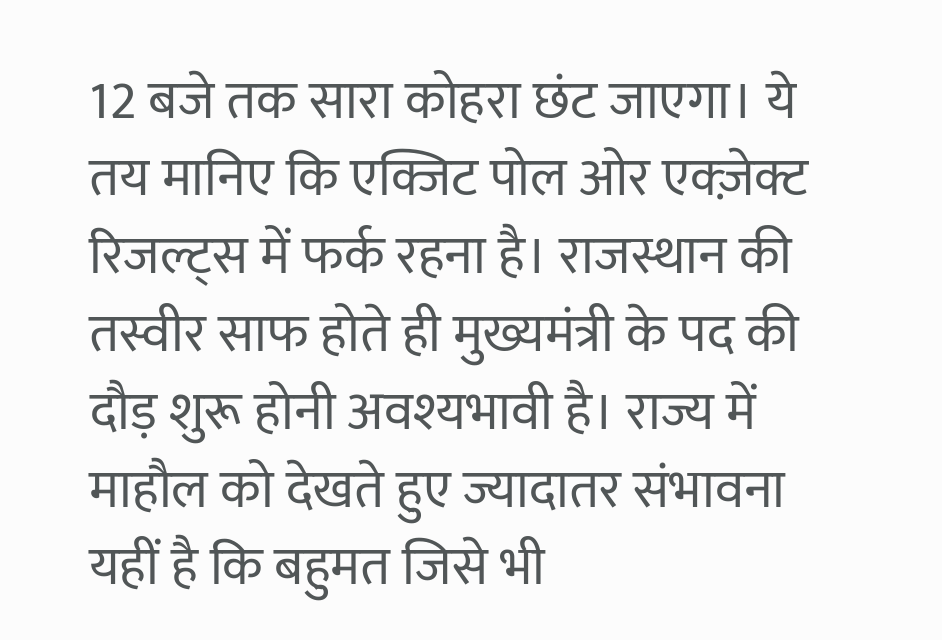12 बजे तक सारा कोहरा छंट जाएगा। ये तय मानिए कि एक्जिट पोल ओर एक्ज़ेक्ट रिजल्ट्स में फर्क रहना है। राजस्थान की तस्वीर साफ होते ही मुख्यमंत्री के पद की दौड़ शुरू होनी अवश्यभावी है। राज्य में माहौल को देखते हुए ज्यादातर संभावना यहीं है कि बहुमत जिसे भी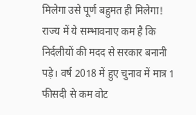मिलेगा उसे पूर्ण बहुमत ही मिलेगा!
राज्य में ये सम्भावनाए कम है कि निर्दलीयों की मदद से सरकार बनानी पड़े। वर्ष 2018 में हुए चुनाव में मात्र 1 फीसदी से कम वोट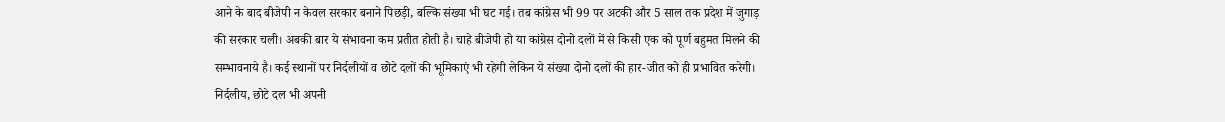आने के बाद बीजेपी न केवल सरकार बनाने पिछड़ी, बल्कि संख्या भी घट गई। तब कांग्रेस भी 99 पर अटकी और 5 साल तक प्रदेश में जुगाड़ की सरकार चली। अबकी बार ये संभावना कम प्रतीत होती है। चाहे बीजेपी हो या कांग्रेस दोनो दलों में से किसी एक को पूर्ण बहुमत मिलने की सम्भावनाये है। कई स्थानों पर निर्दलीयों व छोटे दलों की भूमिकाएं भी रहेगी लेकिन ये संख्या दोनो दलों की हार-जीत को ही प्रभावित करेगी। निर्दलीय, छोटे दल भी अपनी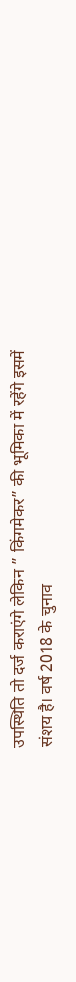उपस्थिति तो दर्ज कराएंगे लेकिन ” किंगमेकर” की भूमिका में रहेंगे इसमें संशय है। वर्ष 2018 के चुनाव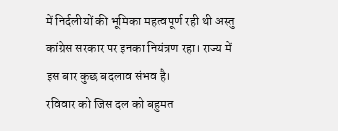में निर्दलीयों की भूमिका महत्वपूर्ण रही थी अस्तु कांग्रेस सरकार पर इनका नियंत्रण रहा। राज्य में इस बार कुछ बदलाव संभव है।
रविवार को जिस दल को बहुमत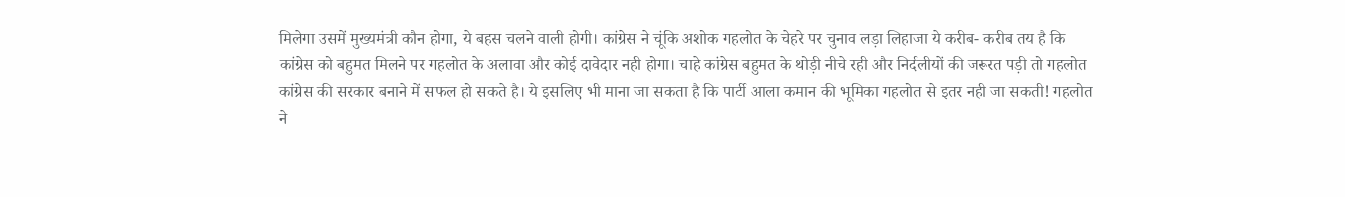मिलेगा उसमें मुख्यमंत्री कौन होगा, ये बहस चलने वाली होगी। कांग्रेस ने चूंकि अशोक गहलोत के चेहरे पर चुनाव लड़ा लिहाजा ये करीब- करीब तय है कि कांग्रेस को बहुमत मिलने पर गहलोत के अलावा और कोई दावेदार नही होगा। चाहे कांग्रेस बहुमत के थोड़ी नीचे रही और निर्दलीयों की जरूरत पड़ी तो गहलोत कांग्रेस की सरकार बनाने में सफल हो सकते है। ये इसलिए भी माना जा सकता है कि पार्टी आला कमान की भूमिका गहलोत से इतर नही जा सकती! गहलोत ने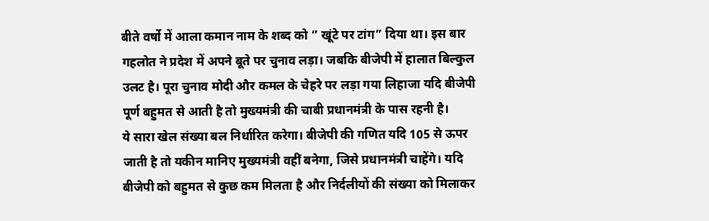बीते वर्षो में आला कमान नाम के शब्द को ” खूंटे पर टांग” दिया था। इस बार गहलोत ने प्रदेश में अपने बूते पर चुनाव लड़ा। जबकि बीजेपी में हालात बिल्कुल उलट है। पूरा चुनाव मोदी और कमल के चेहरे पर लड़ा गया लिहाजा यदि बीजेपी पूर्ण बहुमत से आती है तो मुख्यमंत्री की चाबी प्रधानमंत्री के पास रहनी है।
ये सारा खेल संख्या बल निर्धारित करेगा। बीजेपी की गणित यदि 105 से ऊपर जाती है तो यकीन मानिए मुख्यमंत्री वहीं बनेगा, जिसे प्रधानमंत्री चाहेंगे। यदि बीजेपी को बहुमत से कुछ कम मिलता है और निर्दलीयों की संख्या को मिलाकर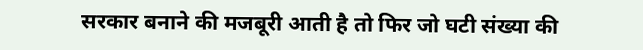सरकार बनाने की मजबूरी आती है तो फिर जो घटी संख्या की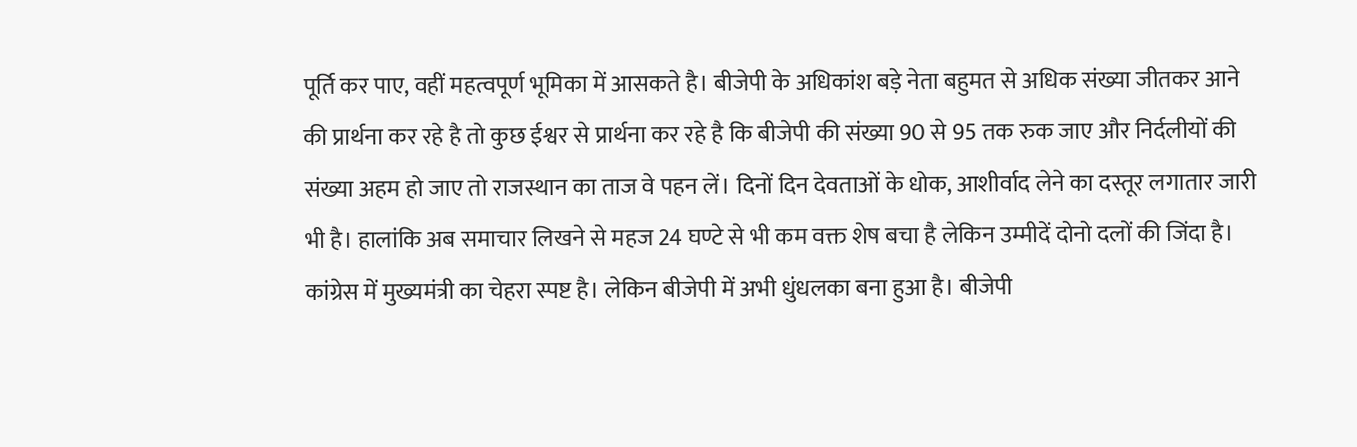पूर्ति कर पाए, वहीं महत्वपूर्ण भूमिका में आसकते है। बीजेपी के अधिकांश बड़े नेता बहुमत से अधिक संख्या जीतकर आने की प्रार्थना कर रहे है तो कुछ ईश्वर से प्रार्थना कर रहे है कि बीजेपी की संख्या 90 से 95 तक रुक जाए और निर्दलीयों की संख्या अहम हो जाए तो राजस्थान का ताज वे पहन लें। दिनों दिन देवताओं के धोक, आशीर्वाद लेने का दस्तूर लगातार जारी भी है। हालांकि अब समाचार लिखने से महज 24 घण्टे से भी कम वक्त शेष बचा है लेकिन उम्मीदें दोनो दलों की जिंदा है। कांग्रेस में मुख्यमंत्री का चेहरा स्पष्ट है। लेकिन बीजेपी में अभी धुंधलका बना हुआ है। बीजेपी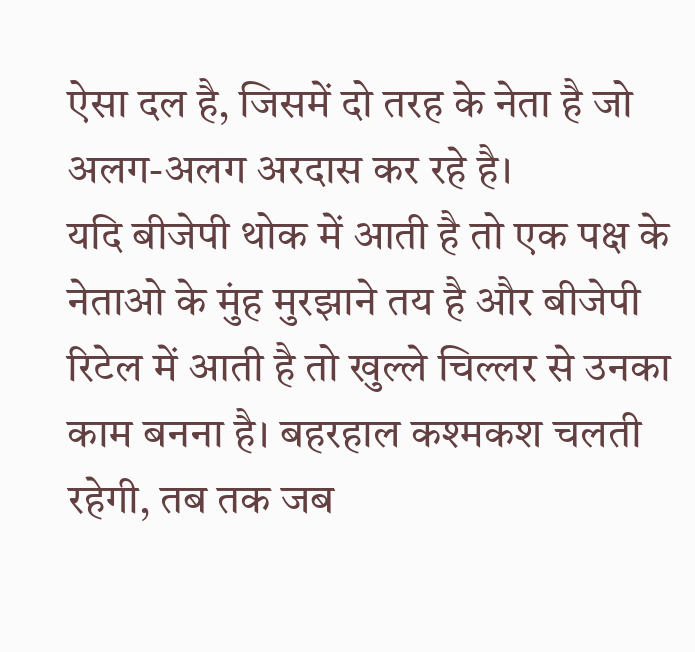ऐसा दल है, जिसमें दो तरह के नेता है जो अलग-अलग अरदास कर रहे है।
यदि बीजेपी थोक में आती है तो एक पक्ष के नेताओ के मुंह मुरझाने तय है और बीजेपी रिटेल में आती है तो खुल्ले चिल्लर से उनका काम बनना है। बहरहाल कश्मकश चलती रहेगी, तब तक जब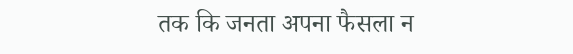तक कि जनता अपना फैसला न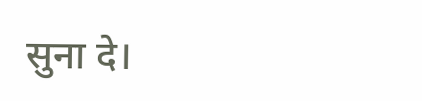सुना दे।